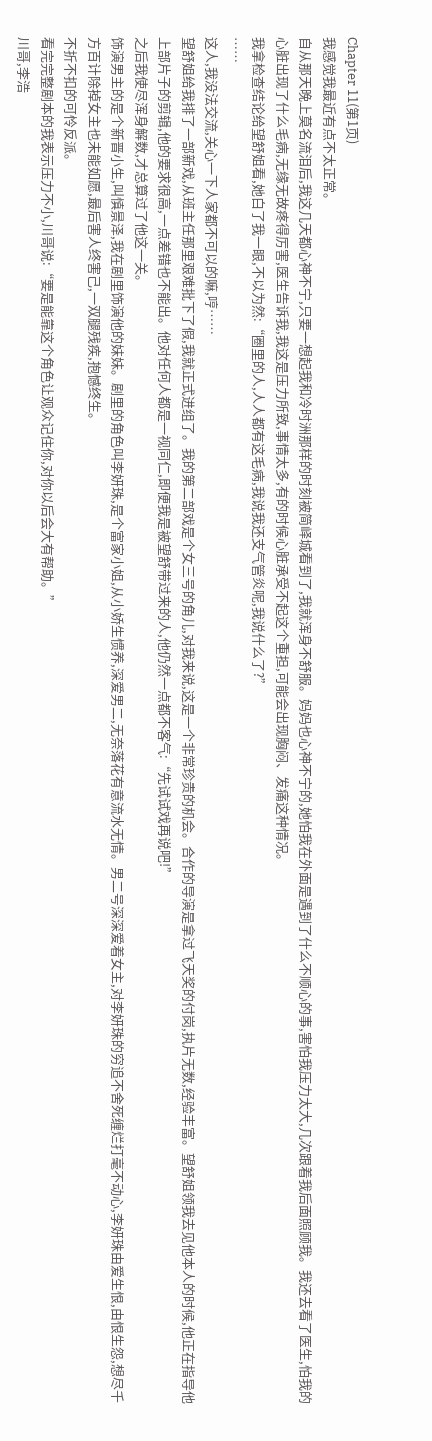Chapter 11(第1页)
我感觉我最近有点不太正常。
自从那天晚上莫名流泪后,我这几天都心神不宁,只要一想起我和冷时洲那样的时刻被简峄城看到了,我就浑身不舒服。妈妈也心神不宁的,她怕我在外面是遇到了什么不顺心的事,害怕我压力太大,几次跟着我后面照顾我。我还去看了医生,怕我的心脏出现了什么毛病,无缘无故疼得厉害,医生告诉我,我这是压力所致,事情太多,有的时候心脏承受不起这个重担,可能会出现胸闷、发痛这种情况。
我拿检查结论给望舒姐看,她白了我一眼,不以为然:“圈里的人,人人都有这毛病,我说我还支气管炎呢,我说什么了?”
……
这人,我没法交流,关心一下人家都不可以的嘛,哼……
望舒姐给我排了一部新戏,从班主任那里艰难批下了假,我就正式进组了。我的第二部戏是个女三号的角儿,对我来说,这是一个非常珍贵的机会。合作的导演是拿过飞天奖的付岗,执片无数,经验丰富。望舒姐领我去见他本人的时候,他正在指导他上部片子的剪辑,他的要求很高,一点差错也不能出。他对任何人都是一视同仁,即便我是被望舒带过来的人,他仍然一点都不客气:“先试试戏再说吧!”
之后我使尽浑身解数,才总算过了他这一关。
饰演男主的是个新晋小生,叫慎景泽,我在剧里饰演他的妹妹。剧里的角色叫李妍珠,是个富家小姐,从小娇生惯养,深爱男二,无奈落花有意流水无情。男二号深深爱着女主,对李妍珠的穷追不舍死缠烂打毫不动心,李妍珠由爱生恨,由恨生怨,想尽千方百计除掉女主也未能如愿,最后害人终害己,一双腿残疾,抱憾终生。
不折不扣的可怜反派。
看完完整剧本的我表示压力不小,川哥说:“要是能靠这个角色让观众记住你,对你以后会大有帮助。”
川哥,李浩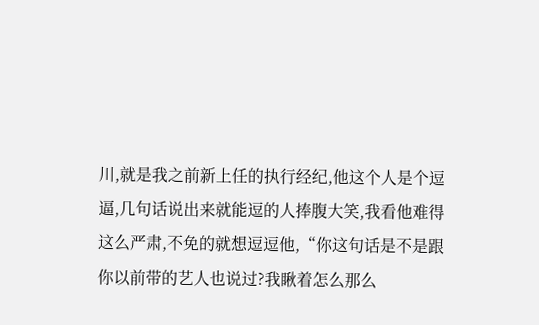川,就是我之前新上任的执行经纪,他这个人是个逗逼,几句话说出来就能逗的人捧腹大笑,我看他难得这么严肃,不免的就想逗逗他,“你这句话是不是跟你以前带的艺人也说过?我瞅着怎么那么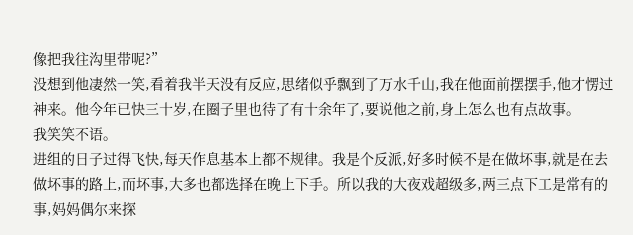像把我往沟里带呢?”
没想到他凄然一笑,看着我半天没有反应,思绪似乎飘到了万水千山,我在他面前摆摆手,他才愣过神来。他今年已快三十岁,在圈子里也待了有十余年了,要说他之前,身上怎么也有点故事。
我笑笑不语。
进组的日子过得飞快,每天作息基本上都不规律。我是个反派,好多时候不是在做坏事,就是在去做坏事的路上,而坏事,大多也都选择在晚上下手。所以我的大夜戏超级多,两三点下工是常有的事,妈妈偶尔来探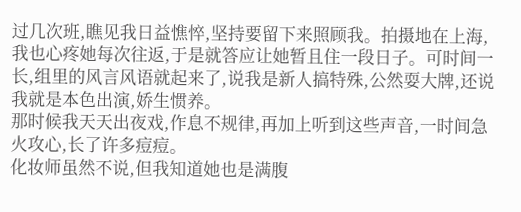过几次班,瞧见我日益憔悴,坚持要留下来照顾我。拍摄地在上海,我也心疼她每次往返,于是就答应让她暂且住一段日子。可时间一长,组里的风言风语就起来了,说我是新人搞特殊,公然耍大牌,还说我就是本色出演,娇生惯养。
那时候我天天出夜戏,作息不规律,再加上听到这些声音,一时间急火攻心,长了许多痘痘。
化妆师虽然不说,但我知道她也是满腹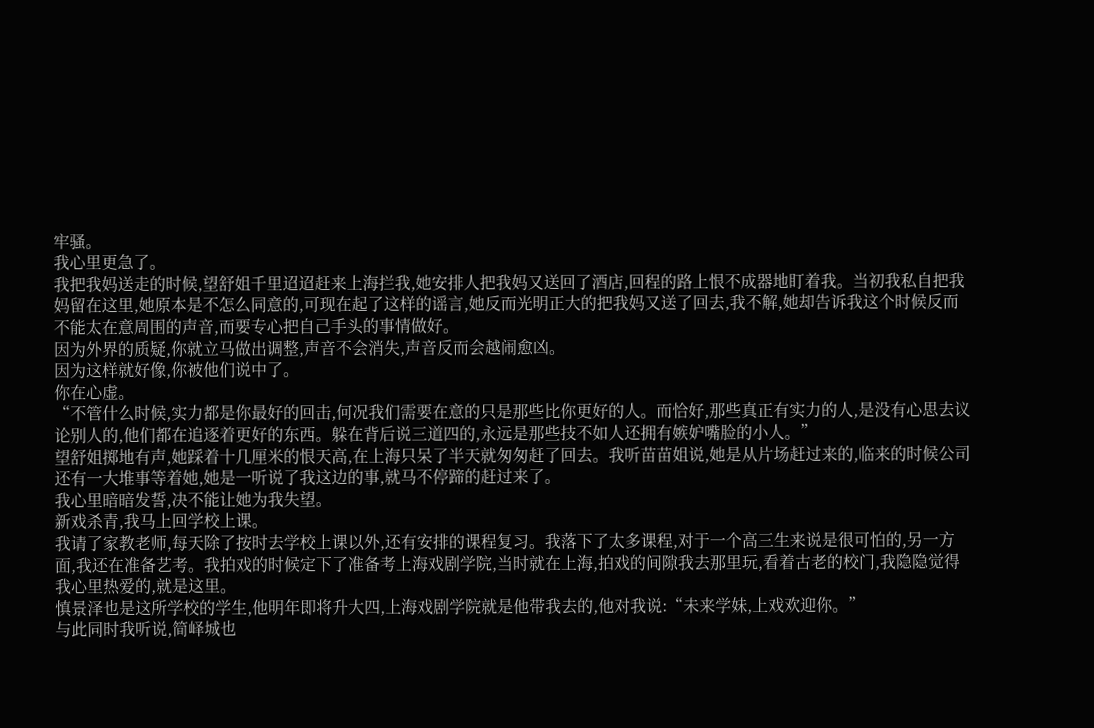牢骚。
我心里更急了。
我把我妈送走的时候,望舒姐千里迢迢赶来上海拦我,她安排人把我妈又送回了酒店,回程的路上恨不成器地盯着我。当初我私自把我妈留在这里,她原本是不怎么同意的,可现在起了这样的谣言,她反而光明正大的把我妈又送了回去,我不解,她却告诉我这个时候反而不能太在意周围的声音,而要专心把自己手头的事情做好。
因为外界的质疑,你就立马做出调整,声音不会消失,声音反而会越闹愈凶。
因为这样就好像,你被他们说中了。
你在心虚。
“不管什么时候,实力都是你最好的回击,何况我们需要在意的只是那些比你更好的人。而恰好,那些真正有实力的人,是没有心思去议论别人的,他们都在追逐着更好的东西。躲在背后说三道四的,永远是那些技不如人还拥有嫉妒嘴脸的小人。”
望舒姐掷地有声,她踩着十几厘米的恨天高,在上海只呆了半天就匆匆赶了回去。我听苗苗姐说,她是从片场赶过来的,临来的时候公司还有一大堆事等着她,她是一听说了我这边的事,就马不停蹄的赶过来了。
我心里暗暗发誓,决不能让她为我失望。
新戏杀青,我马上回学校上课。
我请了家教老师,每天除了按时去学校上课以外,还有安排的课程复习。我落下了太多课程,对于一个高三生来说是很可怕的,另一方面,我还在准备艺考。我拍戏的时候定下了准备考上海戏剧学院,当时就在上海,拍戏的间隙我去那里玩,看着古老的校门,我隐隐觉得我心里热爱的,就是这里。
慎景泽也是这所学校的学生,他明年即将升大四,上海戏剧学院就是他带我去的,他对我说:“未来学妹,上戏欢迎你。”
与此同时我听说,简峄城也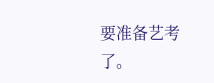要准备艺考了。